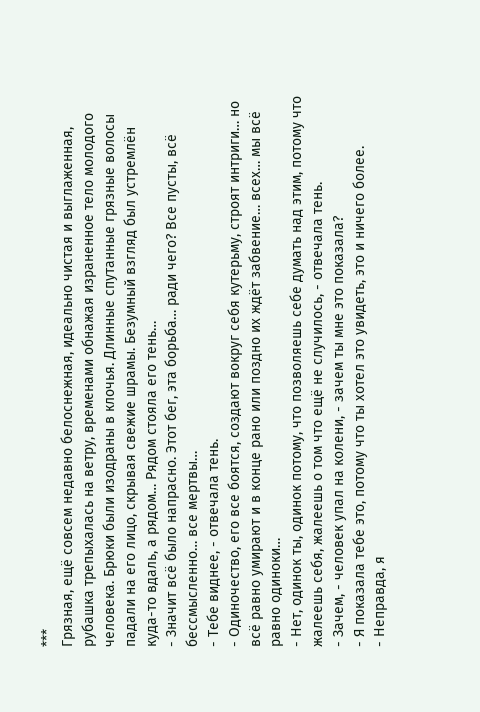***
Грязная, ещё совсем недавно белоснежная, идеально чистая и выглаженная, рубашка трепыхалась на ветру, временами обнажая израненное тело молодого человека. Брюки были изодраны в клочья. Длинные спутанные грязные волосы падали на его лицо, скрывая свежие шрамы. Безумный взгляд был устремлён куда-то вдаль, а рядом… Рядом стояла его тень…
- Значит всё было напрасно. Этот бег, эта борьба… ради чего? Все пусты, всё бессмысленно… все мертвы…
- Тебе виднее, - отвечала тень.
- Одиночество, его все боятся, создают вокруг себя кутерьму, строят интриги… но всё равно умирают и в конце рано или поздно их ждёт забвение… всех… мы всё равно одиноки…
- Нет, одинок ты, одинок потому, что позволяешь себе думать над этим, потому что жалеешь себя, жалеешь о том что ещё не случилось, - отвечала тень.
- Зачем, - человек упал на колени, - зачем ты мне это показала?
- Я показала тебе это, потому что ты хотел это увидеть, это и ничего более.
- Неправда, я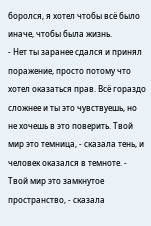боролся, я хотел чтобы всё было иначе, чтобы была жизнь.
- Нет ты заранее сдался и принял поражение, просто потому что хотел оказаться прав. Всё гораздо сложнее и ты это чувствуешь, но не хочешь в это поверить. Твой мир это темница, - сказала тень, и человек оказался в темноте. - Твой мир это замкнутое пространство, - сказала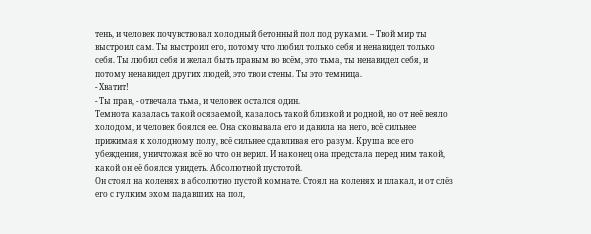тень, и человек почувствовал холодный бетонный пол под руками. – Твой мир ты выстроил сам. Ты выстроил его, потому что любил только себя и ненавидел только себя. Ты любил себя и желал быть правым во всём, это тьма, ты ненавидел себя, и потому ненавидел других людей, это твои стены. Ты это темница.
- Хватит!
- Ты прав, - отвечала тьма, и человек остался один.
Темнота казалась такой осязаемой, казалось такой близкой и родной, но от неё веяло холодом, и человек боялся ее. Она сковывала его и давила на него, всё сильнее прижимая к холодному полу, всё сильнее сдавливая его разум. Круша все его убеждения, уничтожая всё во что он верил. И наконец она предстала перед ним такой, какой он её боялся увидеть. Абсолютной пустотой.
Он стоял на коленях в абсолютно пустой комнате. Стоял на коленях и плакал, и от слёз его с гулким эхом падавших на пол,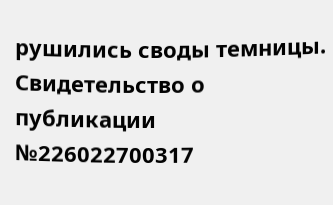рушились своды темницы.
Свидетельство о публикации №226022700317